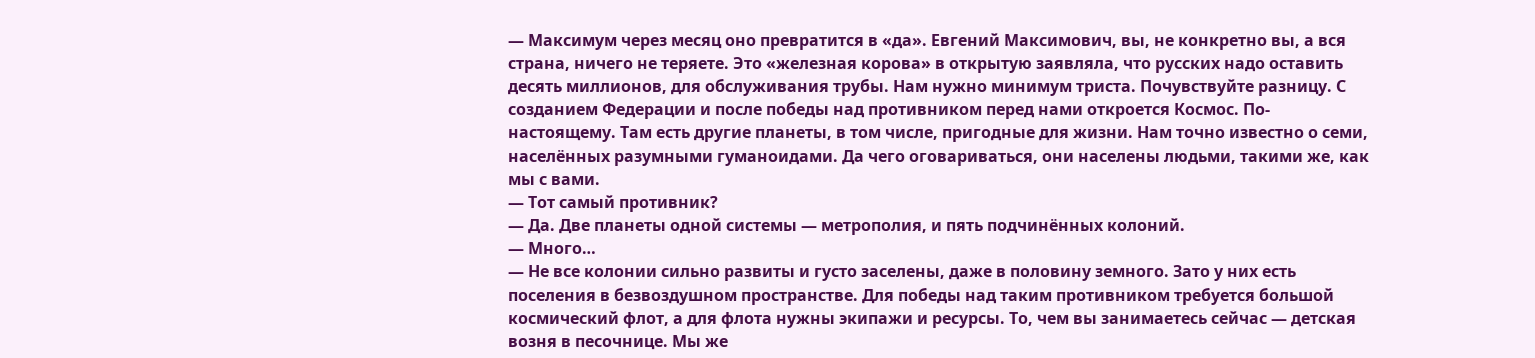— Максимум через месяц оно превратится в «да». Евгений Максимович, вы, не конкретно вы, а вся страна, ничего не теряете. Это «железная корова» в открытую заявляла, что русских надо оставить десять миллионов, для обслуживания трубы. Нам нужно минимум триста. Почувствуйте разницу. С созданием Федерации и после победы над противником перед нами откроется Космос. По-настоящему. Там есть другие планеты, в том числе, пригодные для жизни. Нам точно известно о семи, населённых разумными гуманоидами. Да чего оговариваться, они населены людьми, такими же, как мы с вами.
— Тот самый противник?
— Да. Две планеты одной системы — метрополия, и пять подчинённых колоний.
— Много…
— Не все колонии сильно развиты и густо заселены, даже в половину земного. Зато у них есть поселения в безвоздушном пространстве. Для победы над таким противником требуется большой космический флот, а для флота нужны экипажи и ресурсы. То, чем вы занимаетесь сейчас — детская возня в песочнице. Мы же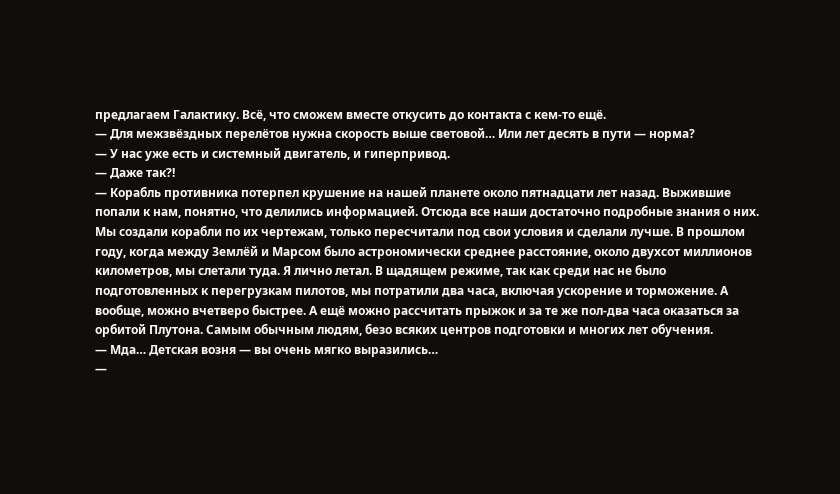предлагаем Галактику. Всё, что сможем вместе откусить до контакта с кем-то ещё.
— Для межзвёздных перелётов нужна скорость выше световой… Или лет десять в пути — норма?
— У нас уже есть и системный двигатель, и гиперпривод.
— Даже так?!
— Корабль противника потерпел крушение на нашей планете около пятнадцати лет назад. Выжившие попали к нам, понятно, что делились информацией. Отсюда все наши достаточно подробные знания о них. Мы создали корабли по их чертежам, только пересчитали под свои условия и сделали лучше. В прошлом году, когда между Землёй и Марсом было астрономически среднее расстояние, около двухсот миллионов километров, мы слетали туда. Я лично летал. В щадящем режиме, так как среди нас не было подготовленных к перегрузкам пилотов, мы потратили два часа, включая ускорение и торможение. А вообще, можно вчетверо быстрее. А ещё можно рассчитать прыжок и за те же пол-два часа оказаться за орбитой Плутона. Самым обычным людям, безо всяких центров подготовки и многих лет обучения.
— Мда… Детская возня — вы очень мягко выразились…
—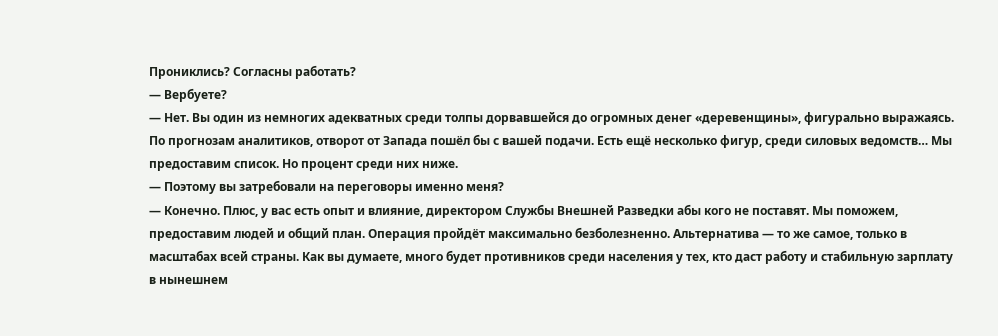Прониклись? Согласны работать?
— Вербуете?
— Нет. Вы один из немногих адекватных среди толпы дорвавшейся до огромных денег «деревенщины», фигурально выражаясь. По прогнозам аналитиков, отворот от Запада пошёл бы с вашей подачи. Есть ещё несколько фигур, среди силовых ведомств… Мы предоставим список. Но процент среди них ниже.
— Поэтому вы затребовали на переговоры именно меня?
— Конечно. Плюс, у вас есть опыт и влияние, директором Службы Внешней Разведки абы кого не поставят. Мы поможем, предоставим людей и общий план. Операция пройдёт максимально безболезненно. Альтернатива — то же самое, только в масштабах всей страны. Как вы думаете, много будет противников среди населения у тех, кто даст работу и стабильную зарплату в нынешнем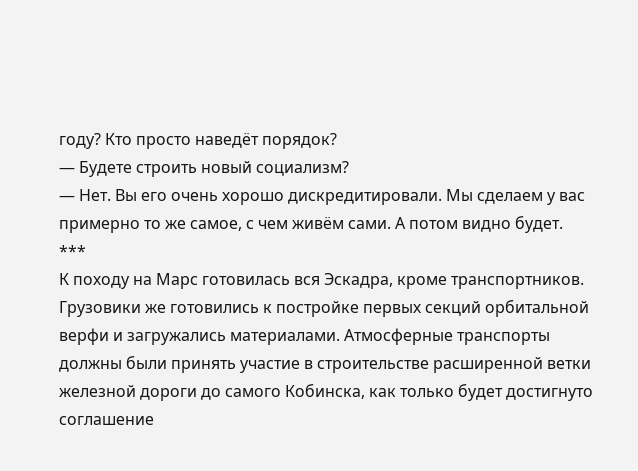году? Кто просто наведёт порядок?
— Будете строить новый социализм?
— Нет. Вы его очень хорошо дискредитировали. Мы сделаем у вас примерно то же самое, с чем живём сами. А потом видно будет.
***
К походу на Марс готовилась вся Эскадра, кроме транспортников. Грузовики же готовились к постройке первых секций орбитальной верфи и загружались материалами. Атмосферные транспорты должны были принять участие в строительстве расширенной ветки железной дороги до самого Кобинска, как только будет достигнуто соглашение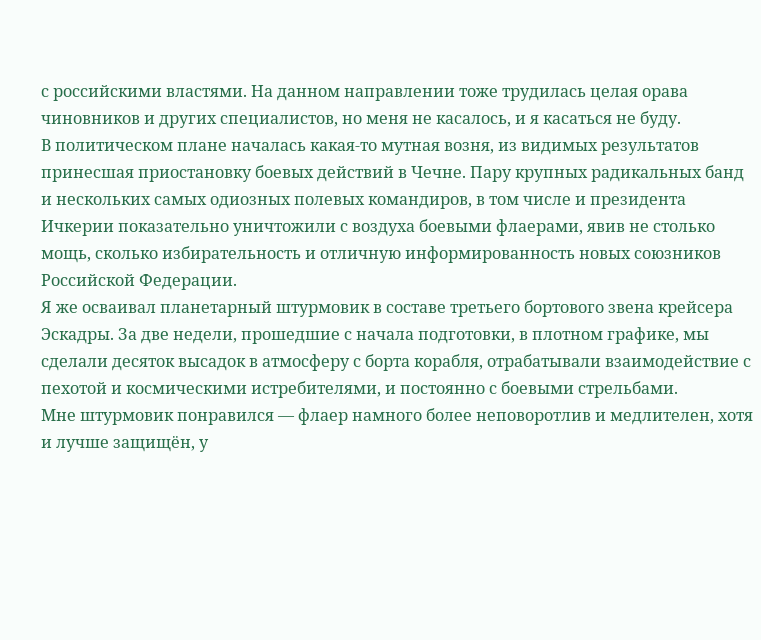с российскими властями. На данном направлении тоже трудилась целая орава чиновников и других специалистов, но меня не касалось, и я касаться не буду.
В политическом плане началась какая-то мутная возня, из видимых результатов принесшая приостановку боевых действий в Чечне. Пару крупных радикальных банд и нескольких самых одиозных полевых командиров, в том числе и президента Ичкерии показательно уничтожили с воздуха боевыми флаерами, явив не столько мощь, сколько избирательность и отличную информированность новых союзников Российской Федерации.
Я же осваивал планетарный штурмовик в составе третьего бортового звена крейсера Эскадры. За две недели, прошедшие с начала подготовки, в плотном графике, мы сделали десяток высадок в атмосферу с борта корабля, отрабатывали взаимодействие с пехотой и космическими истребителями, и постоянно с боевыми стрельбами.
Мне штурмовик понравился — флаер намного более неповоротлив и медлителен, хотя и лучше защищён, у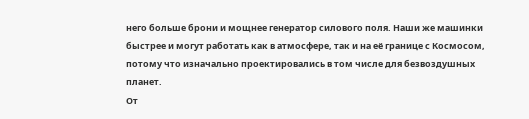него больше брони и мощнее генератор силового поля. Наши же машинки быстрее и могут работать как в атмосфере, так и на её границе с Космосом, потому что изначально проектировались в том числе для безвоздушных планет.
От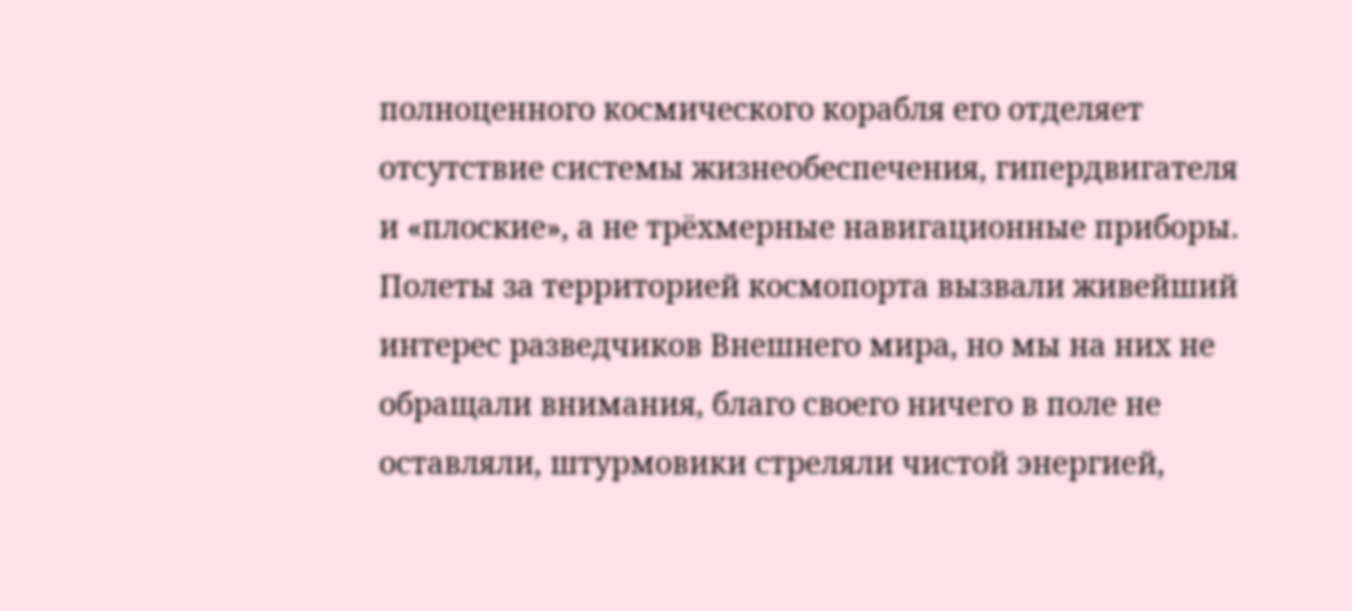полноценного космического корабля его отделяет отсутствие системы жизнеобеспечения, гипердвигателя и «плоские», а не трёхмерные навигационные приборы.
Полеты за территорией космопорта вызвали живейший интерес разведчиков Внешнего мира, но мы на них не обращали внимания, благо своего ничего в поле не оставляли, штурмовики стреляли чистой энергией,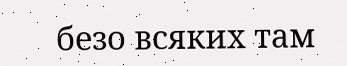безо всяких там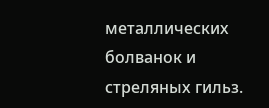металлических болванок и стреляных гильз.